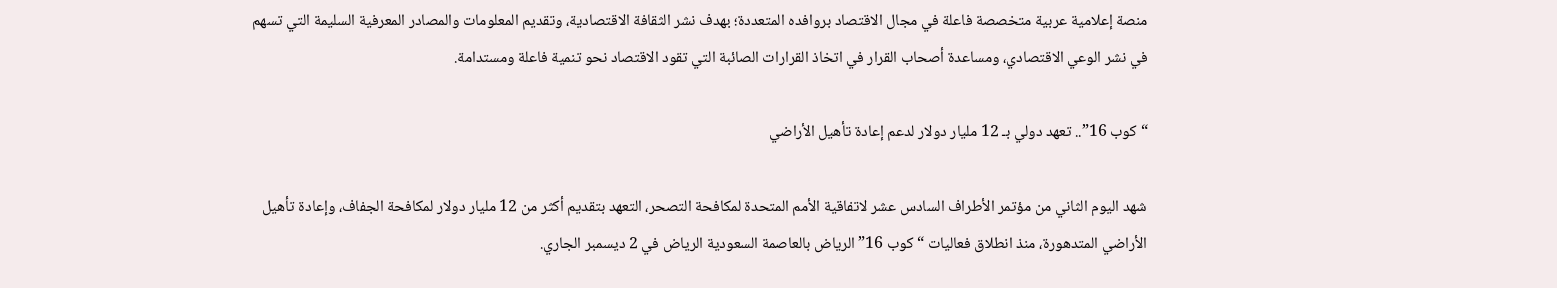منصة إعلامية عربية متخصصة فاعلة في مجال الاقتصاد بروافده المتعددة؛ بهدف نشر الثقافة الاقتصادية، وتقديم المعلومات والمصادر المعرفية السليمة التي تسهم في نشر الوعي الاقتصادي، ومساعدة أصحاب القرار في اتخاذ القرارات الصائبة التي تقود الاقتصاد نحو تنمية فاعلة ومستدامة.

“كوب 16”.. تعهد دولي بـ 12 مليار دولار لدعم إعادة تأهيل الأراضي

شهد اليوم الثاني من مؤتمر الأطراف السادس عشر لاتفاقية الأمم المتحدة لمكافحة التصحر، التعهد بتقديم أكثر من 12 مليار دولار لمكافحة الجفاف، وإعادة تأهيل الأراضي المتدهورة، منذ انطلاق فعاليات “كوب 16” الرياض بالعاصمة السعودية الرياض في 2 ديسمبر الجاري.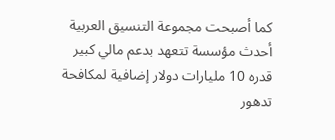كما أصبحت مجموعة التنسيق العربية أحدث مؤسسة تتعهد بدعم مالي كبير قدره 10 مليارات دولار إضافية لمكافحة تدهور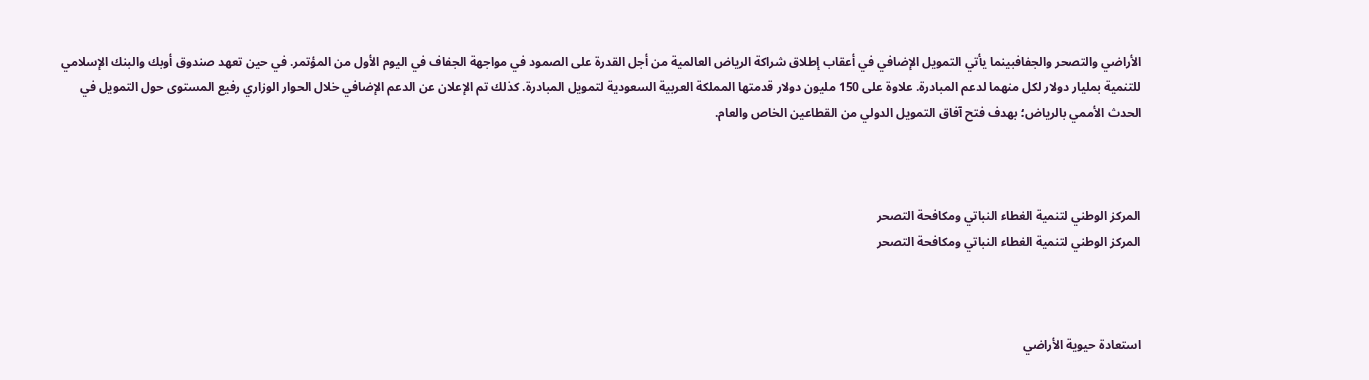الأراضي والتصحر والجفافبينما يأتي التمويل الإضافي في أعقاب إطلاق شراكة الرياض العالمية من أجل القدرة على الصمود في مواجهة الجفاف في اليوم الأول من المؤتمر. في حين تعهد صندوق أوبك والبنك الإسلامي للتنمية بمليار دولار لكل منهما لدعم المبادرة. علاوة على 150 مليون دولار قدمتها المملكة العربية السعودية لتمويل المبادرة. كذلك تم الإعلان عن الدعم الإضافي خلال الحوار الوزاري رفيع المستوى حول التمويل في الحدث الأممي بالرياض؛ بهدف فتح آفاق التمويل الدولي من القطاعين الخاص والعام.



المركز الوطني لتنمية الغطاء النباتي ومكافحة التصحر
المركز الوطني لتنمية الغطاء النباتي ومكافحة التصحر



استعادة حيوية الأراضي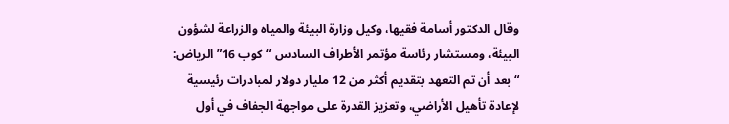وقال الدكتور أسامة فقيها، وكيل وزارة البيئة والمياه والزراعة لشؤون البيئة، ومستشار رئاسة مؤتمر الأطراف السادس “كوب 16” الرياض: “بعد أن تم التعهد بتقديم أكثر من 12 مليار دولار لمبادرات رئيسية لإعادة تأهيل الأراضي، وتعزيز القدرة على مواجهة الجفاف في أول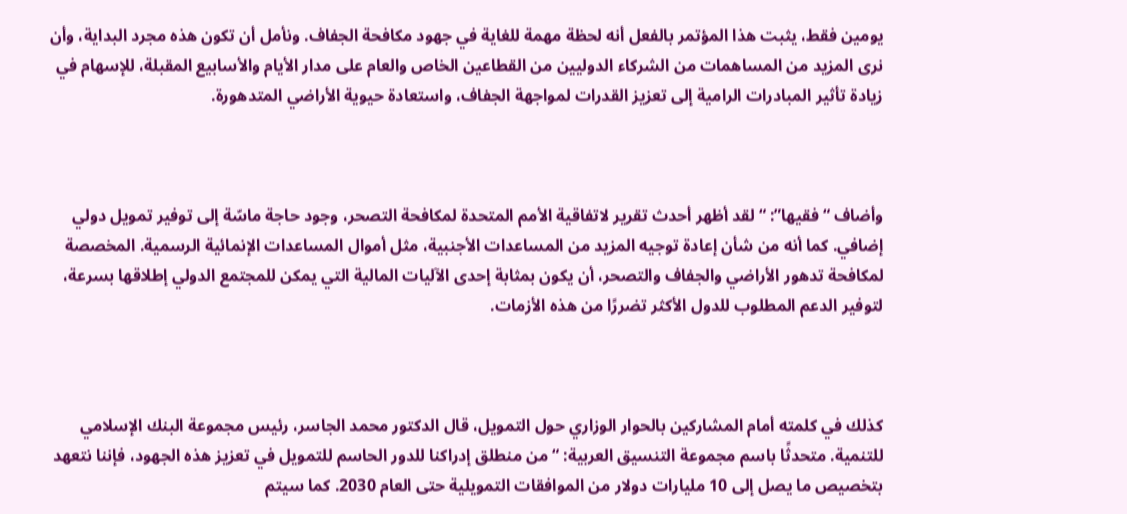يومين فقط، يثبت هذا المؤتمر بالفعل أنه لحظة مهمة للغاية في جهود مكافحة الجفاف. ونأمل أن تكون هذه مجرد البداية، وأن نرى المزيد من المساهمات من الشركاء الدوليين من القطاعين الخاص والعام على مدار الأيام والأسابيع المقبلة، للإسهام في زيادة تأثير المبادرات الرامية إلى تعزيز القدرات لمواجهة الجفاف، واستعادة حيوية الأراضي المتدهورة.



وأضاف “فقيها”: “لقد أظهر أحدث تقرير لاتفاقية الأمم المتحدة لمكافحة التصحر، وجود حاجة ماسّة إلى توفير تمويل دولي إضافي. كما أنه من شأن إعادة توجيه المزيد من المساعدات الأجنبية، مثل أموال المساعدات الإنمائية الرسمية. المخصصة لمكافحة تدهور الأراضي والجفاف والتصحر، أن يكون بمثابة إحدى الآليات المالية التي يمكن للمجتمع الدولي إطلاقها بسرعة، لتوفير الدعم المطلوب للدول الأكثر تضررًا من هذه الأزمات.



كذلك في كلمته أمام المشاركين بالحوار الوزاري حول التمويل، قال الدكتور محمد الجاسر، رئيس مجموعة البنك الإسلامي للتنمية. متحدثًا باسم مجموعة التنسيق العربية: “من منطلق إدراكنا للدور الحاسم للتمويل في تعزيز هذه الجهود، فإننا نتعهد بتخصيص ما يصل إلى 10 مليارات دولار من الموافقات التمويلية حتى العام 2030. كما سيتم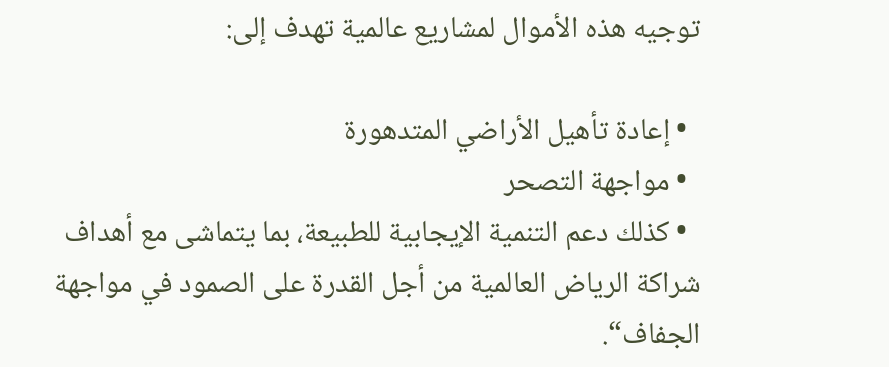توجيه هذه الأموال لمشاريع عالمية تهدف إلى:

  • إعادة تأهيل الأراضي المتدهورة
  • مواجهة التصحر
  • كذلك دعم التنمية الإيجابية للطبيعة، بما يتماشى مع أهداف شراكة الرياض العالمية من أجل القدرة على الصمود في مواجهة الجفاف“.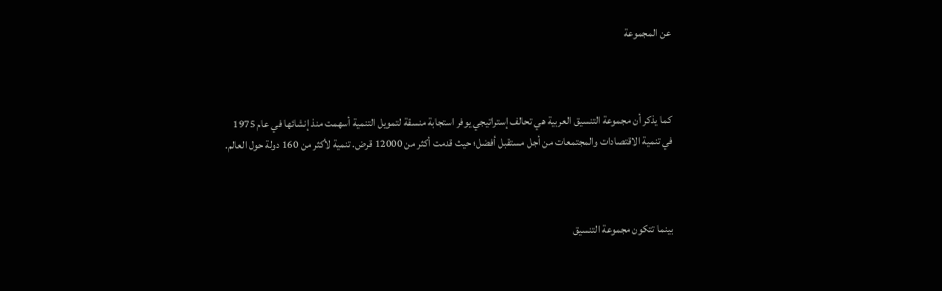عن المجموعة



كما يذكر أن مجموعة التنسيق العربية هي تحالف إستراتيجي يوفر استجابة منسقة لتمويل التنمية أسهمت منذ إنشائها في عام 1975 في تنمية الاقتصادات والمجتمعات من أجل مستقبل أفضل؛ حيث قدمت أكثر من 12000 قرض. تنمية لأكثر من 160 دولة حول العالم.



بينما تتكون مجموعة التنسيق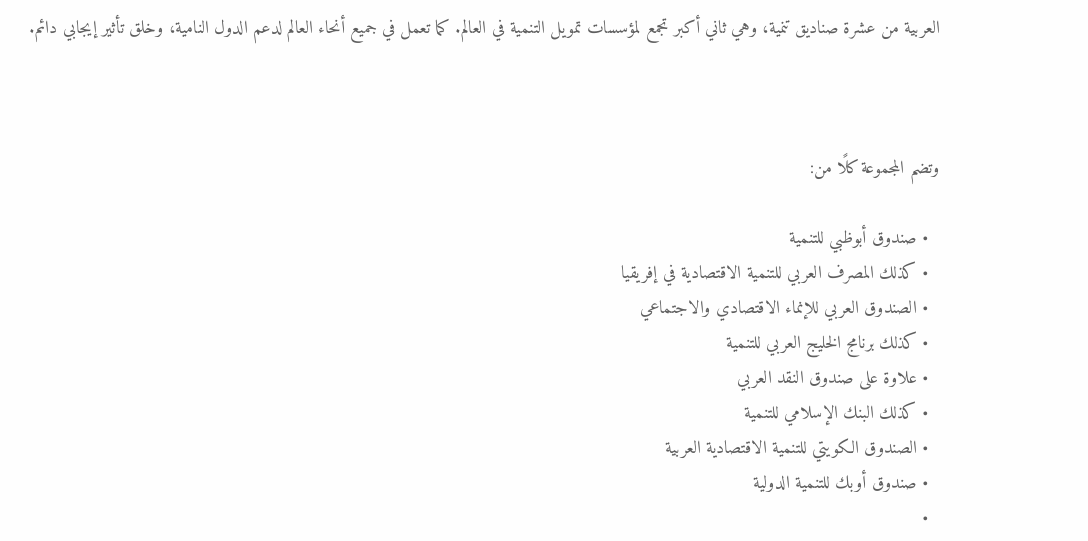العربية من عشرة صناديق تنمية، وهي ثاني أكبر تجمع لمؤسسات تمويل التنمية في العالم. كما تعمل في جميع أنحاء العالم لدعم الدول النامية، وخلق تأثير إيجابي دائم.



وتضم المجموعة كلًا من:

  • صندوق أبوظبي للتنمية
  • كذلك المصرف العربي للتنمية الاقتصادية في إفريقيا
  • الصندوق العربي للإنماء الاقتصادي والاجتماعي
  • كذلك برنامج الخليج العربي للتنمية
  • علاوة على صندوق النقد العربي
  • كذلك البنك الإسلامي للتنمية
  • الصندوق الكويتي للتنمية الاقتصادية العربية
  • صندوق أوبك للتنمية الدولية
  •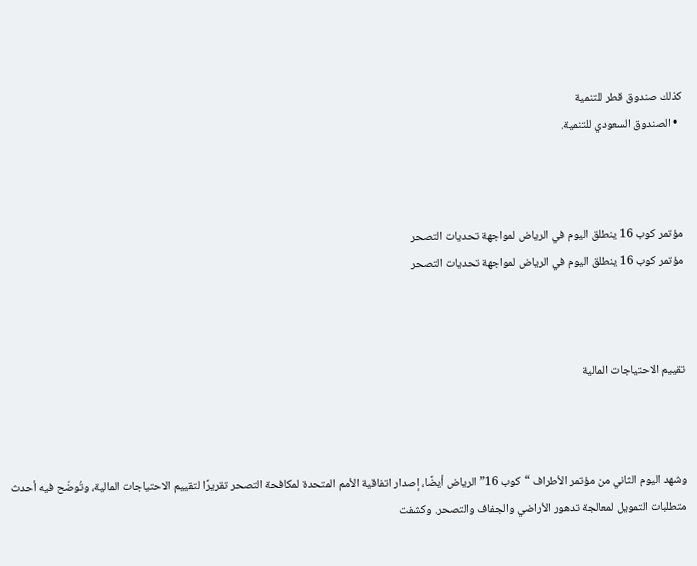كذلك صندوق قطر للتنمية
  • الصندوق السعودي للتنمية.



مؤتمر كوب 16 ينطلق اليوم في الرياض لمواجهة تحديات التصحر
مؤتمر كوب 16 ينطلق اليوم في الرياض لمواجهة تحديات التصحر



تقييم الاحتياجات المالية



وشهد اليوم الثاني من مؤتمر الأطراف “كوب 16” الرياض أيضًا، إصدار اتفاقية الأمم المتحدة لمكافحة التصحر تقريرًا لتقييم الاحتياجات المالية، وتُوضّح فيه أحدث متطلبات التمويل لمعالجة تدهور الأراضي والجفاف والتصحر. وكشفت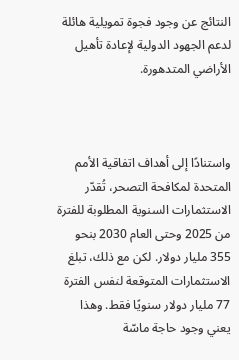النتائج عن وجود فجوة تمويلية هائلة لدعم الجهود الدولية لإعادة تأهيل الأراضي المتدهورة.



واستنادًا إلى أهداف اتفاقية الأمم المتحدة لمكافحة التصحر، تُقدّر الاستثمارات السنوية المطلوبة للفترة من 2025 وحتى العام 2030 بنحو 355 مليار دولار. لكن مع ذلك، تبلغ الاستثمارات المتوقعة لنفس الفترة 77 مليار دولار سنويًا فقط. وهذا يعني وجود حاجة ماسّة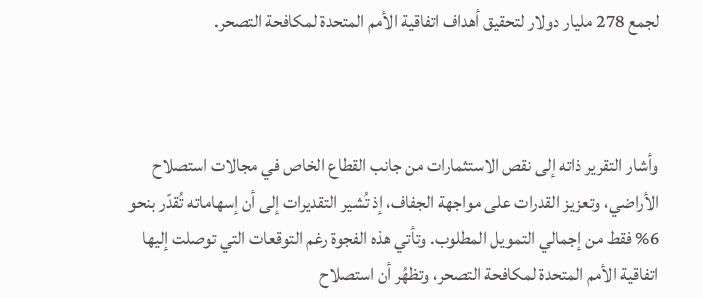لجمع 278 مليار دولار لتحقيق أهداف اتفاقية الأمم المتحدة لمكافحة التصحر.



وأشار التقرير ذاته إلى نقص الاستثمارات من جانب القطاع الخاص في مجالات استصلاح الأراضي، وتعزيز القدرات على مواجهة الجفاف، إذ تُشير التقديرات إلى أن إسهاماته تُقدّر بنحو 6% فقط من إجمالي التمويل المطلوب. وتأتي هذه الفجوة رغم التوقعات التي توصلت إليها اتفاقية الأمم المتحدة لمكافحة التصحر، وتظهُر أن استصلاح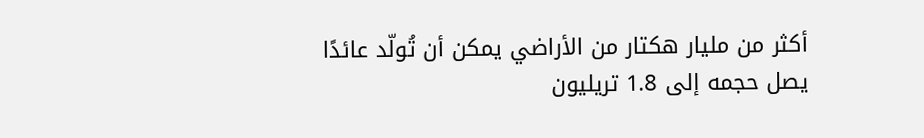أكثر من مليار هكتار من الأراضي يمكن أن تُولّد عائدًا يصل حجمه إلى 1.8 تريليون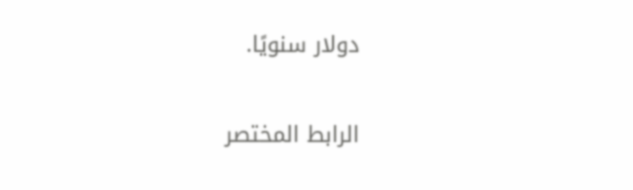دولار سنويًا.

الرابط المختصر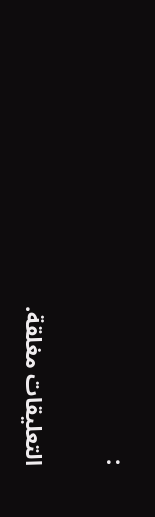:

التعليقات مغلقة.